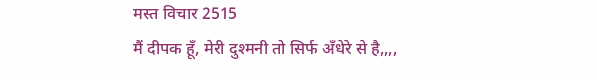मस्त विचार 2515
मैं दीपक हूँ, मेरी दुश्मनी तो सिर्फ अँधेरे से है,,,,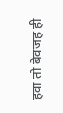हवा तो बेवजह ही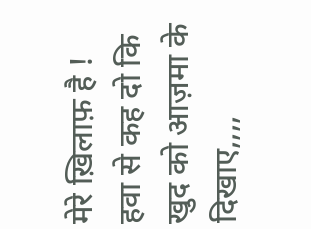मेरे ख़िलाफ़ है !
हवा से कह दो कि खुद को आज़मा के दिखाए,,,,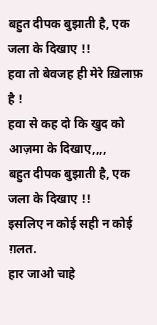बहुत दीपक बुझाती है, एक जला के दिखाए !!
हवा तो बेवजह ही मेरे ख़िलाफ़ है !
हवा से कह दो कि खुद को आज़मा के दिखाए,,,,
बहुत दीपक बुझाती है, एक जला के दिखाए !!
इसलिए न कोई सही न कोई ग़लत.
हार जाओ चाहे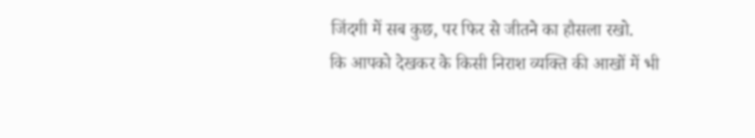जिंदगी में सब कुछ, पर फिर से जीतने का हौसला रखो.
कि आपको देखकर के किसी निराश व्यक्ति की आखों में भी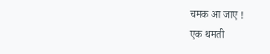चमक आ जाए !
एक थमती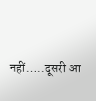नहीं…..दूसरी आ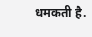धमकती है.